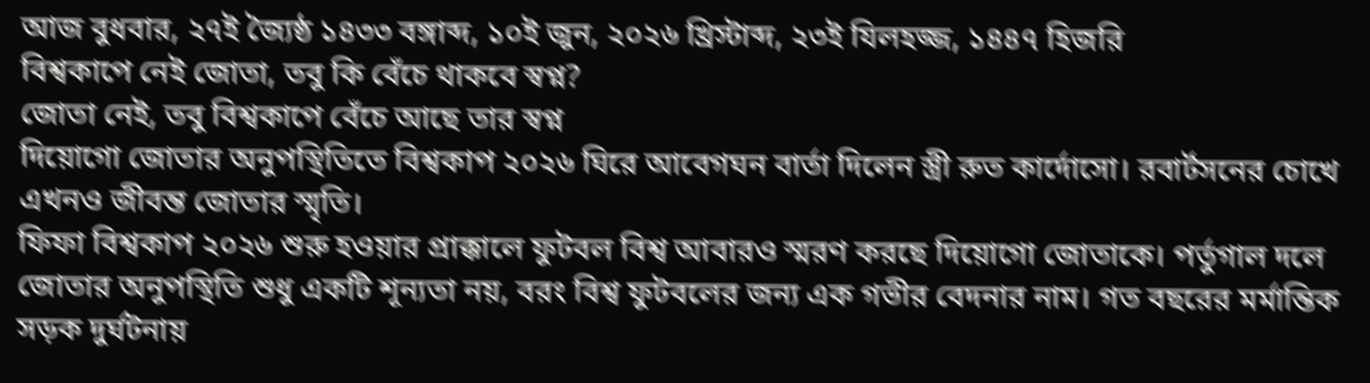আজ বুধবার, ২৭ই জ্যৈষ্ঠ ১৪৩৩ বঙ্গাব্দ, ১০ই জুন, ২০২৬ খ্রিস্টাব্দ, ২৩ই যিলহজ্জ, ১৪৪৭ হিজরি
বিশ্বকাপে নেই জোতা, তবু কি বেঁচে থাকবে স্বপ্ন?
জোতা নেই, তবু বিশ্বকাপে বেঁচে আছে তার স্বপ্ন
দিয়োগো জোতার অনুপস্থিতিতে বিশ্বকাপ ২০২৬ ঘিরে আবেগঘন বার্তা দিলেন স্ত্রী রুত কার্দোসো। রবার্টসনের চোখে এখনও জীবন্ত জোতার স্মৃতি।
ফিফা বিশ্বকাপ ২০২৬ শুরু হওয়ার প্রাক্কালে ফুটবল বিশ্ব আবারও স্মরণ করছে দিয়োগো জোতাকে। পর্তুগাল দলে জোতার অনুপস্থিতি শুধু একটি শূন্যতা নয়, বরং বিশ্ব ফুটবলের জন্য এক গভীর বেদনার নাম। গত বছরের মর্মান্তিক সড়ক দুর্ঘটনায়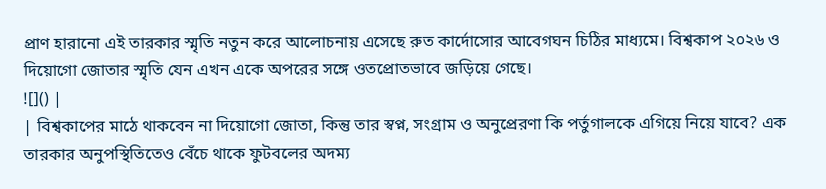প্রাণ হারানো এই তারকার স্মৃতি নতুন করে আলোচনায় এসেছে রুত কার্দোসোর আবেগঘন চিঠির মাধ্যমে। বিশ্বকাপ ২০২৬ ও দিয়োগো জোতার স্মৃতি যেন এখন একে অপরের সঙ্গে ওতপ্রোতভাবে জড়িয়ে গেছে।
![]() |
| বিশ্বকাপের মাঠে থাকবেন না দিয়োগো জোতা, কিন্তু তার স্বপ্ন, সংগ্রাম ও অনুপ্রেরণা কি পর্তুগালকে এগিয়ে নিয়ে যাবে? এক তারকার অনুপস্থিতিতেও বেঁচে থাকে ফুটবলের অদম্য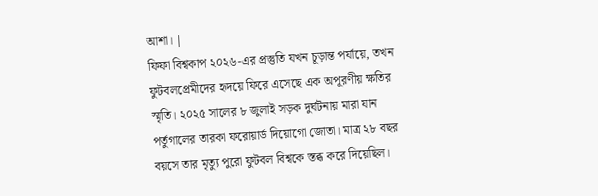আশা। |
ফিফা বিশ্বকাপ ২০২৬-এর প্রস্তুতি যখন চূড়ান্ত পর্যায়ে, তখন ফুটবলপ্রেমীদের হৃদয়ে ফিরে এসেছে এক অপূরণীয় ক্ষতির স্মৃতি। ২০২৫ সালের ৮ জুলাই সড়ক দুর্ঘটনায় মারা যান পর্তুগালের তারকা ফরোয়ার্ড দিয়োগো জোতা। মাত্র ২৮ বছর বয়সে তার মৃত্যু পুরো ফুটবল বিশ্বকে স্তব্ধ করে দিয়েছিল।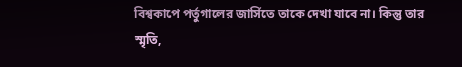বিশ্বকাপে পর্তুগালের জার্সিতে তাকে দেখা যাবে না। কিন্তু তার স্মৃতি,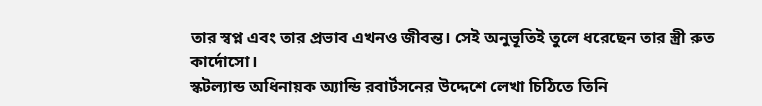তার স্বপ্ন এবং তার প্রভাব এখনও জীবন্ত। সেই অনুভূতিই তুলে ধরেছেন তার স্ত্রী রুত কার্দোসো।
স্কটল্যান্ড অধিনায়ক অ্যান্ডি রবার্টসনের উদ্দেশে লেখা চিঠিতে তিনি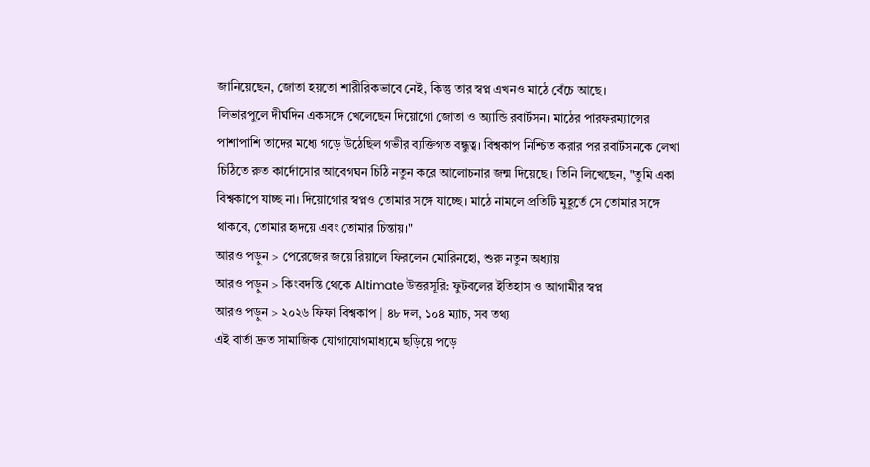জানিয়েছেন, জোতা হয়তো শারীরিকভাবে নেই, কিন্তু তার স্বপ্ন এখনও মাঠে বেঁচে আছে।
লিভারপুলে দীর্ঘদিন একসঙ্গে খেলেছেন দিয়োগো জোতা ও অ্যান্ডি রবার্টসন। মাঠের পারফরম্যান্সের পাশাপাশি তাদের মধ্যে গড়ে উঠেছিল গভীর ব্যক্তিগত বন্ধুত্ব। বিশ্বকাপ নিশ্চিত করার পর রবার্টসনকে লেখা চিঠিতে রুত কার্দোসোর আবেগঘন চিঠি নতুন করে আলোচনার জন্ম দিয়েছে। তিনি লিখেছেন, "তুমি একা বিশ্বকাপে যাচ্ছ না। দিয়োগোর স্বপ্নও তোমার সঙ্গে যাচ্ছে। মাঠে নামলে প্রতিটি মুহূর্তে সে তোমার সঙ্গে থাকবে, তোমার হৃদয়ে এবং তোমার চিন্তায়।"
আরও পড়ুন > পেরেজের জয়ে রিয়ালে ফিরলেন মোরিনহো, শুরু নতুন অধ্যায়
আরও পড়ুন > কিংবদন্তি থেকে Altimate উত্তরসূরি: ফুটবলের ইতিহাস ও আগামীর স্বপ্ন
আরও পড়ুন > ২০২৬ ফিফা বিশ্বকাপ | ৪৮ দল, ১০৪ ম্যাচ, সব তথ্য
এই বার্তা দ্রুত সামাজিক যোগাযোগমাধ্যমে ছড়িয়ে পড়ে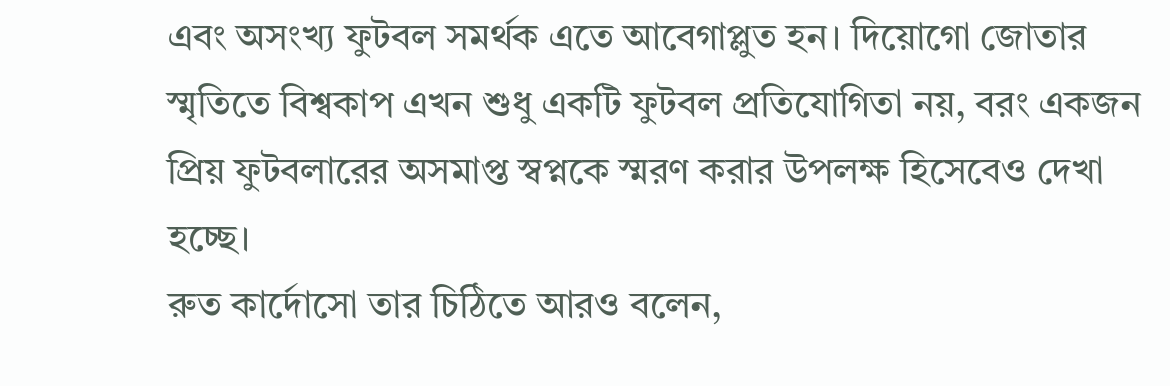এবং অসংখ্য ফুটবল সমর্থক এতে আবেগাপ্লুত হন। দিয়োগো জোতার স্মৃতিতে বিশ্বকাপ এখন শুধু একটি ফুটবল প্রতিযোগিতা নয়, বরং একজন প্রিয় ফুটবলারের অসমাপ্ত স্বপ্নকে স্মরণ করার উপলক্ষ হিসেবেও দেখা হচ্ছে।
রুত কার্দোসো তার চিঠিতে আরও বলেন,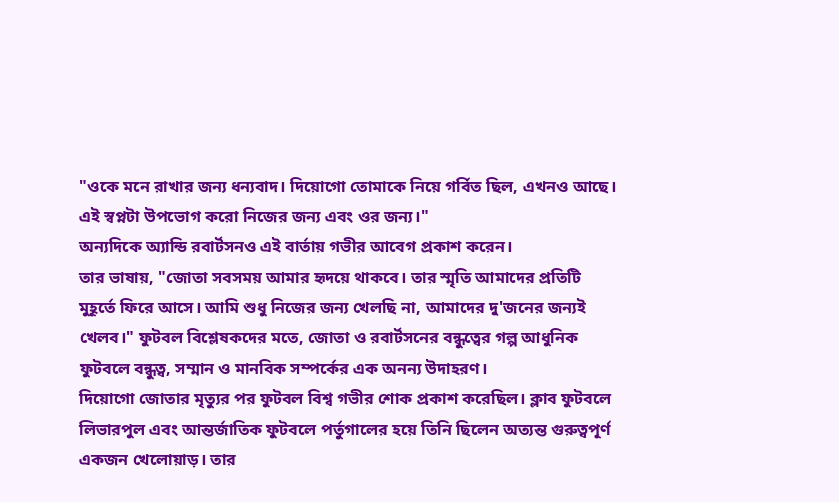"ওকে মনে রাখার জন্য ধন্যবাদ। দিয়োগো তোমাকে নিয়ে গর্বিত ছিল, এখনও আছে। এই স্বপ্নটা উপভোগ করো নিজের জন্য এবং ওর জন্য।"
অন্যদিকে অ্যান্ডি রবার্টসনও এই বার্তায় গভীর আবেগ প্রকাশ করেন।
তার ভাষায়, "জোতা সবসময় আমার হৃদয়ে থাকবে। তার স্মৃতি আমাদের প্রতিটি মুহূর্তে ফিরে আসে। আমি শুধু নিজের জন্য খেলছি না, আমাদের দু'জনের জন্যই খেলব।" ফুটবল বিশ্লেষকদের মতে, জোতা ও রবার্টসনের বন্ধুত্বের গল্প আধুনিক ফুটবলে বন্ধুত্ব, সম্মান ও মানবিক সম্পর্কের এক অনন্য উদাহরণ।
দিয়োগো জোতার মৃত্যুর পর ফুটবল বিশ্ব গভীর শোক প্রকাশ করেছিল। ক্লাব ফুটবলে লিভারপুল এবং আন্তর্জাতিক ফুটবলে পর্তুগালের হয়ে তিনি ছিলেন অত্যন্ত গুরুত্বপূর্ণ একজন খেলোয়াড়। তার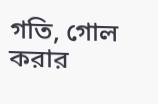গতি, গোল করার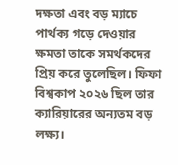দক্ষতা এবং বড় ম্যাচে পার্থক্য গড়ে দেওয়ার ক্ষমতা তাকে সমর্থকদের প্রিয় করে তুলেছিল। ফিফা বিশ্বকাপ ২০২৬ ছিল তার ক্যারিয়ারের অন্যতম বড় লক্ষ্য।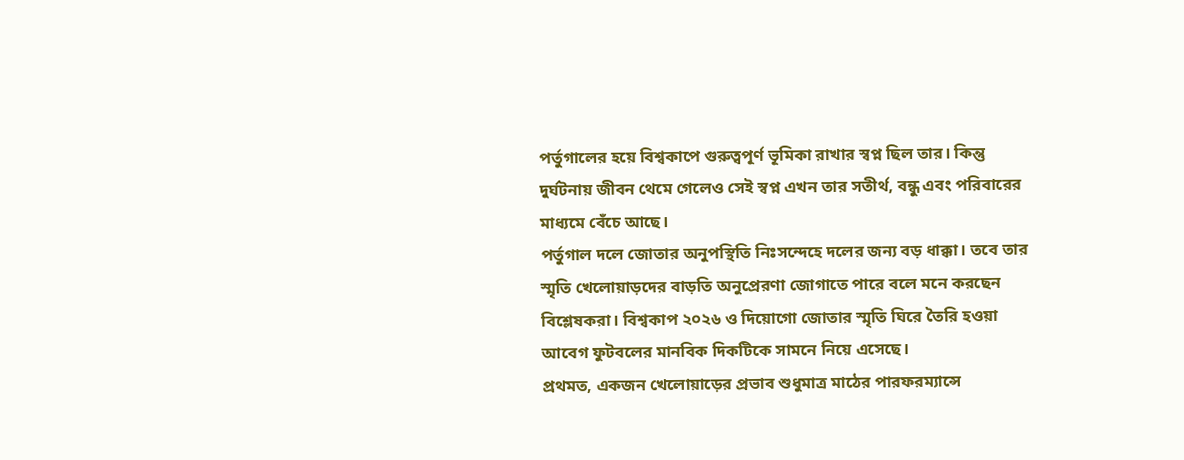পর্তুগালের হয়ে বিশ্বকাপে গুরুত্বপূর্ণ ভূমিকা রাখার স্বপ্ন ছিল তার। কিন্তু দুর্ঘটনায় জীবন থেমে গেলেও সেই স্বপ্ন এখন তার সতীর্থ, বন্ধু এবং পরিবারের মাধ্যমে বেঁচে আছে।
পর্তুগাল দলে জোতার অনুপস্থিতি নিঃসন্দেহে দলের জন্য বড় ধাক্কা। তবে তার স্মৃতি খেলোয়াড়দের বাড়তি অনুপ্রেরণা জোগাতে পারে বলে মনে করছেন বিশ্লেষকরা। বিশ্বকাপ ২০২৬ ও দিয়োগো জোতার স্মৃতি ঘিরে তৈরি হওয়া আবেগ ফুটবলের মানবিক দিকটিকে সামনে নিয়ে এসেছে।
প্রথমত, একজন খেলোয়াড়ের প্রভাব শুধুমাত্র মাঠের পারফরম্যান্সে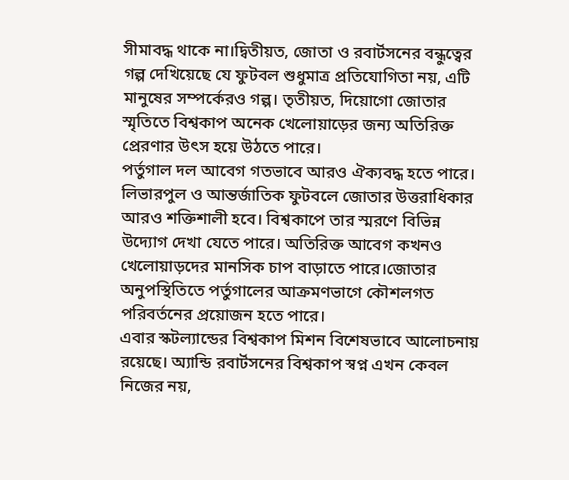সীমাবদ্ধ থাকে না।দ্বিতীয়ত, জোতা ও রবার্টসনের বন্ধুত্বের গল্প দেখিয়েছে যে ফুটবল শুধুমাত্র প্রতিযোগিতা নয়, এটি মানুষের সম্পর্কেরও গল্প। তৃতীয়ত, দিয়োগো জোতার স্মৃতিতে বিশ্বকাপ অনেক খেলোয়াড়ের জন্য অতিরিক্ত প্রেরণার উৎস হয়ে উঠতে পারে।
পর্তুগাল দল আবেগ গতভাবে আরও ঐক্যবদ্ধ হতে পারে। লিভারপুল ও আন্তর্জাতিক ফুটবলে জোতার উত্তরাধিকার আরও শক্তিশালী হবে। বিশ্বকাপে তার স্মরণে বিভিন্ন উদ্যোগ দেখা যেতে পারে। অতিরিক্ত আবেগ কখনও খেলোয়াড়দের মানসিক চাপ বাড়াতে পারে।জোতার অনুপস্থিতিতে পর্তুগালের আক্রমণভাগে কৌশলগত পরিবর্তনের প্রয়োজন হতে পারে।
এবার স্কটল্যান্ডের বিশ্বকাপ মিশন বিশেষভাবে আলোচনায় রয়েছে। অ্যান্ডি রবার্টসনের বিশ্বকাপ স্বপ্ন এখন কেবল নিজের নয়,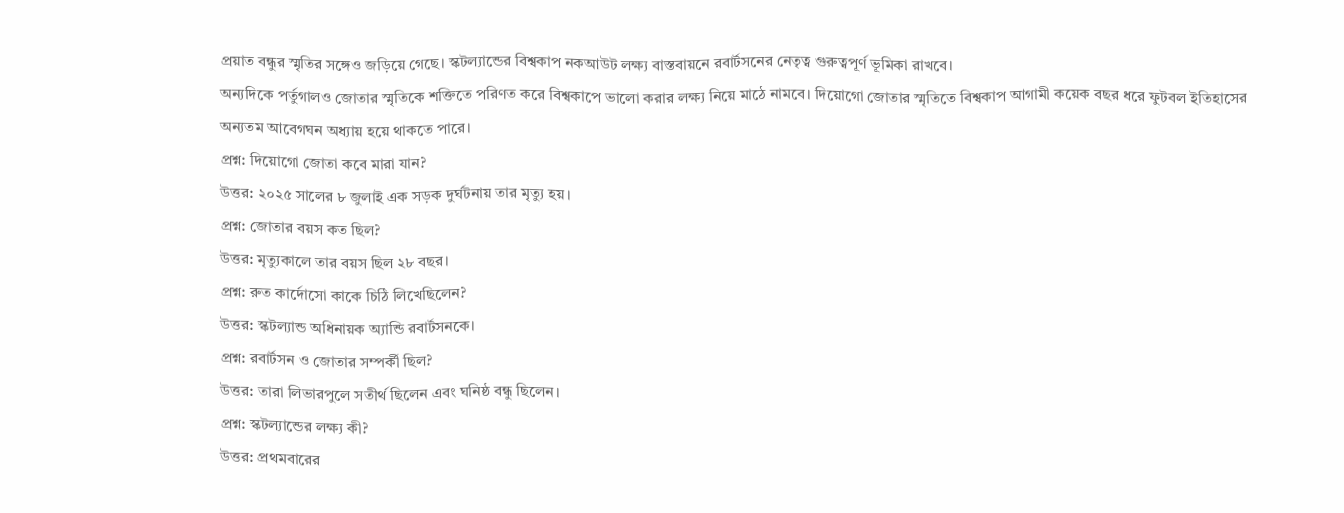প্রয়াত বন্ধুর স্মৃতির সঙ্গেও জড়িয়ে গেছে। স্কটল্যান্ডের বিশ্বকাপ নকআউট লক্ষ্য বাস্তবায়নে রবার্টসনের নেতৃত্ব গুরুত্বপূর্ণ ভূমিকা রাখবে।
অন্যদিকে পর্তুগালও জোতার স্মৃতিকে শক্তিতে পরিণত করে বিশ্বকাপে ভালো করার লক্ষ্য নিয়ে মাঠে নামবে। দিয়োগো জোতার স্মৃতিতে বিশ্বকাপ আগামী কয়েক বছর ধরে ফুটবল ইতিহাসের অন্যতম আবেগঘন অধ্যায় হয়ে থাকতে পারে।
প্রশ্ন: দিয়োগো জোতা কবে মারা যান?
উত্তর: ২০২৫ সালের ৮ জুলাই এক সড়ক দুর্ঘটনায় তার মৃত্যু হয়।
প্রশ্ন: জোতার বয়স কত ছিল?
উত্তর: মৃত্যুকালে তার বয়স ছিল ২৮ বছর।
প্রশ্ন: রুত কার্দোসো কাকে চিঠি লিখেছিলেন?
উত্তর: স্কটল্যান্ড অধিনায়ক অ্যান্ডি রবার্টসনকে।
প্রশ্ন: রবার্টসন ও জোতার সম্পর্কী ছিল?
উত্তর: তারা লিভারপুলে সতীর্থ ছিলেন এবং ঘনিষ্ঠ বন্ধু ছিলেন।
প্রশ্ন: স্কটল্যান্ডের লক্ষ্য কী?
উত্তর: প্রথমবারের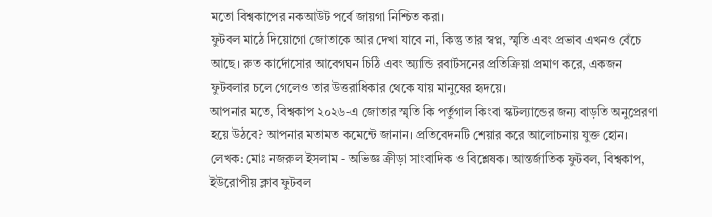মতো বিশ্বকাপের নকআউট পর্বে জায়গা নিশ্চিত করা।
ফুটবল মাঠে দিয়োগো জোতাকে আর দেখা যাবে না, কিন্তু তার স্বপ্ন, স্মৃতি এবং প্রভাব এখনও বেঁচে আছে। রুত কার্দোসোর আবেগঘন চিঠি এবং অ্যান্ডি রবার্টসনের প্রতিক্রিয়া প্রমাণ করে, একজন ফুটবলার চলে গেলেও তার উত্তরাধিকার থেকে যায় মানুষের হৃদয়ে।
আপনার মতে, বিশ্বকাপ ২০২৬-এ জোতার স্মৃতি কি পর্তুগাল কিংবা স্কটল্যান্ডের জন্য বাড়তি অনুপ্রেরণা হয়ে উঠবে? আপনার মতামত কমেন্টে জানান। প্রতিবেদনটি শেয়ার করে আলোচনায় যুক্ত হোন।
লেখক: মোঃ নজরুল ইসলাম - অভিজ্ঞ ক্রীড়া সাংবাদিক ও বিশ্লেষক। আন্তর্জাতিক ফুটবল, বিশ্বকাপ, ইউরোপীয় ক্লাব ফুটবল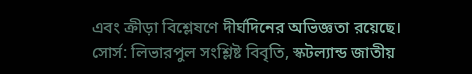এবং ক্রীড়া বিশ্লেষণে দীর্ঘদিনের অভিজ্ঞতা রয়েছে।
সোর্স: লিভারপুল সংশ্লিষ্ট বিবৃতি, স্কটল্যান্ড জাতীয়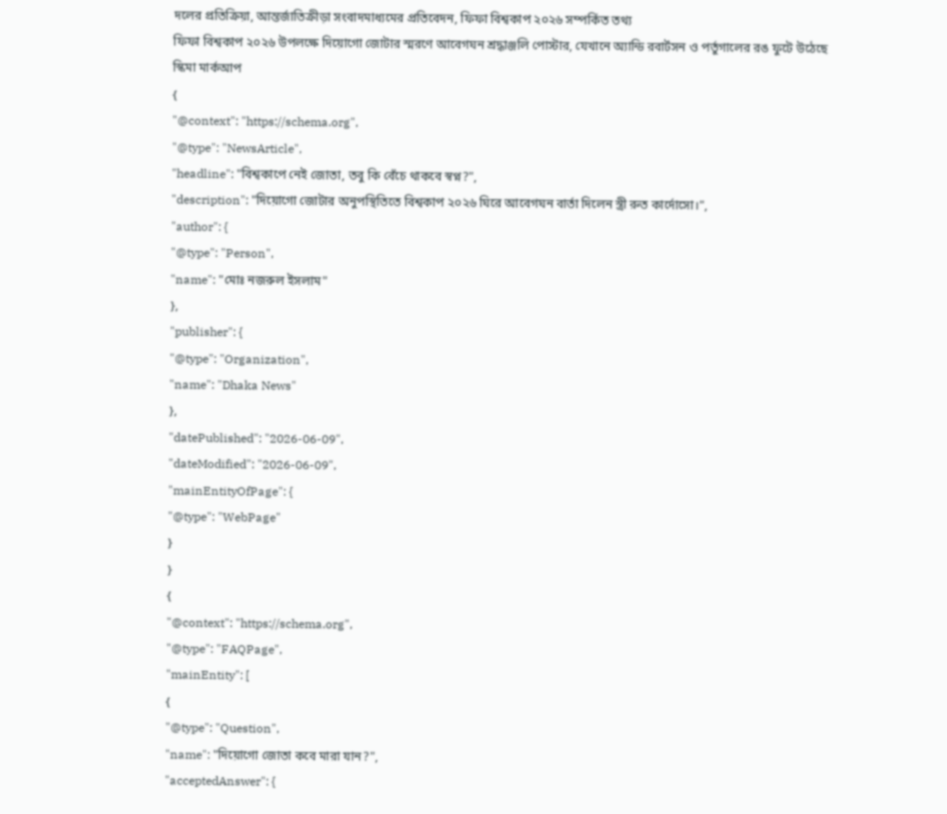দলের প্রতিক্রিয়া, আন্তর্জাতিক্রীড়া সংবাদমাধ্যমের প্রতিবেদন, ফিফা বিশ্বকাপ ২০২৬ সম্পর্কিত তথ্য
ফিফা বিশ্বকাপ ২০২৬ উপলক্ষে দিয়োগো জোটার স্মরণে আবেগঘন শ্রদ্ধাঞ্জলি পোস্টার, যেখানে অ্যান্ডি রবার্টসন ও পর্তুগালের রঙ ফুটে উঠেছে
স্কিমা মার্কআপ
{
"@context": "https://schema.org",
"@type": "NewsArticle",
"headline": "বিশ্বকাপে নেই জোতা, তবু কি বেঁচে থাকবে স্বপ্ন?",
"description": "দিয়োগো জোটার অনুপস্থিতিতে বিশ্বকাপ ২০২৬ ঘিরে আবেগঘন বার্তা দিলেন স্ত্রী রুত কার্দোসো।",
"author": {
"@type": "Person",
"name": "মোঃ নজরুল ইসলাম"
},
"publisher": {
"@type": "Organization",
"name": "Dhaka News"
},
"datePublished": "2026-06-09",
"dateModified": "2026-06-09",
"mainEntityOfPage": {
"@type": "WebPage"
}
}
{
"@context": "https://schema.org",
"@type": "FAQPage",
"mainEntity": [
{
"@type": "Question",
"name": "দিয়োগো জোতা কবে মারা যান?",
"acceptedAnswer": {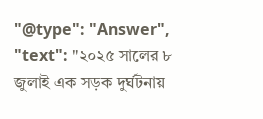"@type": "Answer",
"text": "২০২৫ সালের ৮ জুলাই এক সড়ক দুর্ঘটনায়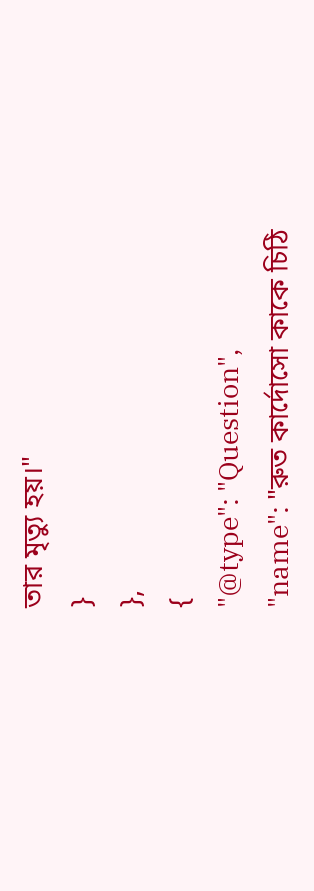তার মৃত্যু হয়।"
}
},
{
"@type": "Question",
"name": "রুত কার্দোসো কাকে চিঠি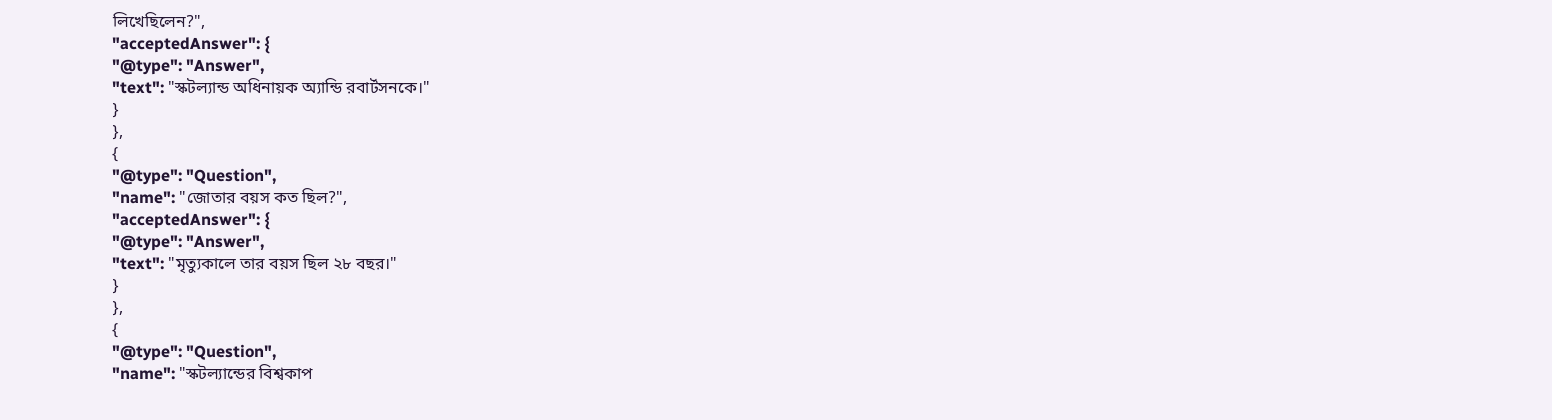লিখেছিলেন?",
"acceptedAnswer": {
"@type": "Answer",
"text": "স্কটল্যান্ড অধিনায়ক অ্যান্ডি রবার্টসনকে।"
}
},
{
"@type": "Question",
"name": "জোতার বয়স কত ছিল?",
"acceptedAnswer": {
"@type": "Answer",
"text": "মৃত্যুকালে তার বয়স ছিল ২৮ বছর।"
}
},
{
"@type": "Question",
"name": "স্কটল্যান্ডের বিশ্বকাপ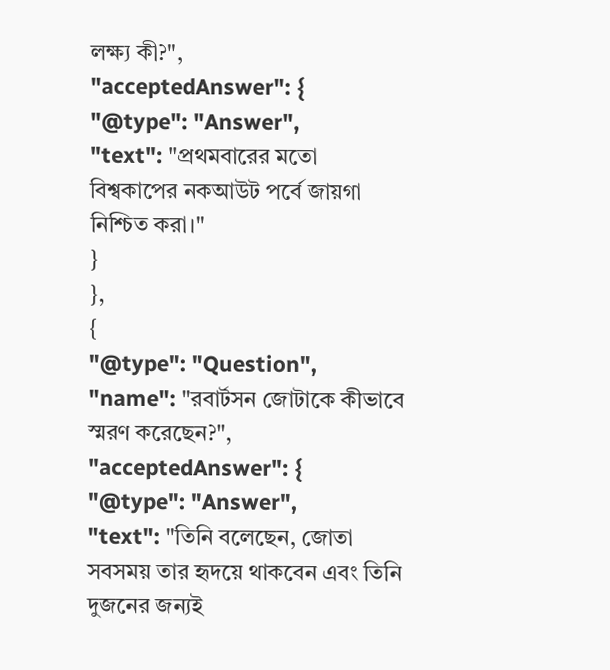লক্ষ্য কী?",
"acceptedAnswer": {
"@type": "Answer",
"text": "প্রথমবারের মতো বিশ্বকাপের নকআউট পর্বে জায়গা নিশ্চিত করা।"
}
},
{
"@type": "Question",
"name": "রবার্টসন জোটাকে কীভাবে স্মরণ করেছেন?",
"acceptedAnswer": {
"@type": "Answer",
"text": "তিনি বলেছেন, জোতা সবসময় তার হৃদয়ে থাকবেন এবং তিনি দুজনের জন্যই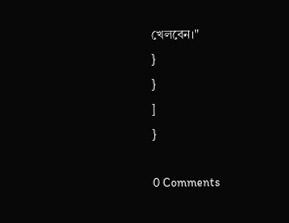খেলবেন।"
}
}
]
}

0 Comments